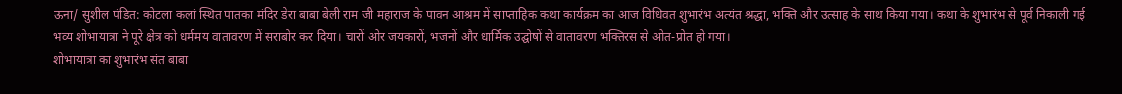ऊना/ सुशील पंडित: कोटला कलां स्थित पातका मंदिर डेरा बाबा बेली राम जी महाराज के पावन आश्रम में साप्ताहिक कथा कार्यक्रम का आज विधिवत शुभारंभ अत्यंत श्रद्धा, भक्ति और उत्साह के साथ किया गया। कथा के शुभारंभ से पूर्व निकाली गई भव्य शोभायात्रा ने पूरे क्षेत्र को धर्ममय वातावरण में सराबोर कर दिया। चारों ओर जयकारों, भजनों और धार्मिक उद्घोषों से वातावरण भक्तिरस से ओत-प्रोत हो गया।
शोभायात्रा का शुभारंभ संत बाबा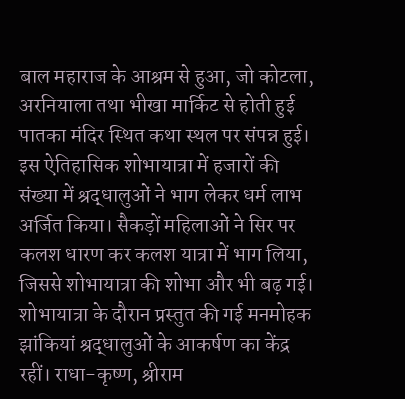बाल महाराज के आश्रम से हुआ, जो कोटला, अरनियाला तथा भीखा मार्किट से होती हुई पातका मंदिर स्थित कथा स्थल पर संपन्न हुई। इस ऐतिहासिक शोभायात्रा में हजारों की संख्या में श्रद्धालुओं ने भाग लेकर धर्म लाभ अर्जित किया। सैकड़ों महिलाओं ने सिर पर कलश धारण कर कलश यात्रा में भाग लिया, जिससे शोभायात्रा की शोभा और भी बढ़ गई।
शोभायात्रा के दौरान प्रस्तुत की गई मनमोहक झांकियां श्रद्धालुओं के आकर्षण का केंद्र रहीं। राधा-कृष्ण, श्रीराम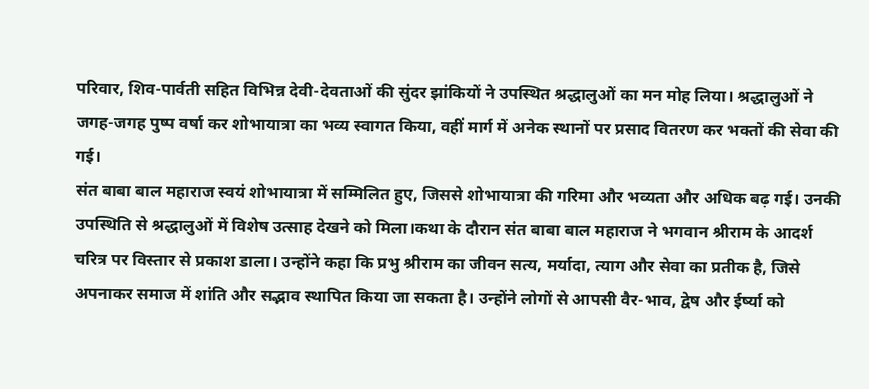परिवार, शिव-पार्वती सहित विभिन्न देवी-देवताओं की सुंदर झांकियों ने उपस्थित श्रद्धालुओं का मन मोह लिया। श्रद्धालुओं ने जगह-जगह पुष्प वर्षा कर शोभायात्रा का भव्य स्वागत किया, वहीं मार्ग में अनेक स्थानों पर प्रसाद वितरण कर भक्तों की सेवा की गई।
संत बाबा बाल महाराज स्वयं शोभायात्रा में सम्मिलित हुए, जिससे शोभायात्रा की गरिमा और भव्यता और अधिक बढ़ गई। उनकी उपस्थिति से श्रद्धालुओं में विशेष उत्साह देखने को मिला।कथा के दौरान संत बाबा बाल महाराज ने भगवान श्रीराम के आदर्श चरित्र पर विस्तार से प्रकाश डाला। उन्होंने कहा कि प्रभु श्रीराम का जीवन सत्य, मर्यादा, त्याग और सेवा का प्रतीक है, जिसे अपनाकर समाज में शांति और सद्भाव स्थापित किया जा सकता है। उन्होंने लोगों से आपसी वैर-भाव, द्वेष और ईर्ष्या को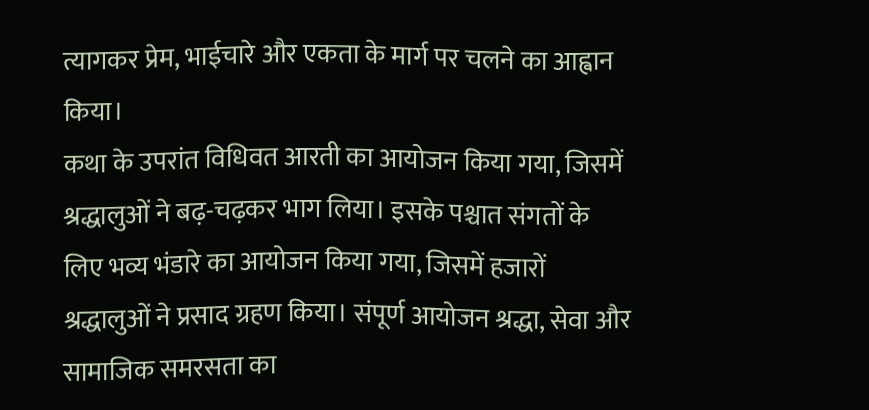त्यागकर प्रेम, भाईचारे और एकता के मार्ग पर चलने का आह्वान किया।
कथा के उपरांत विधिवत आरती का आयोजन किया गया, जिसमें श्रद्धालुओं ने बढ़-चढ़कर भाग लिया। इसके पश्चात संगतों के लिए भव्य भंडारे का आयोजन किया गया, जिसमें हजारों श्रद्धालुओं ने प्रसाद ग्रहण किया। संपूर्ण आयोजन श्रद्धा, सेवा और सामाजिक समरसता का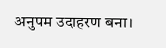अनुपम उदाहरण बना।